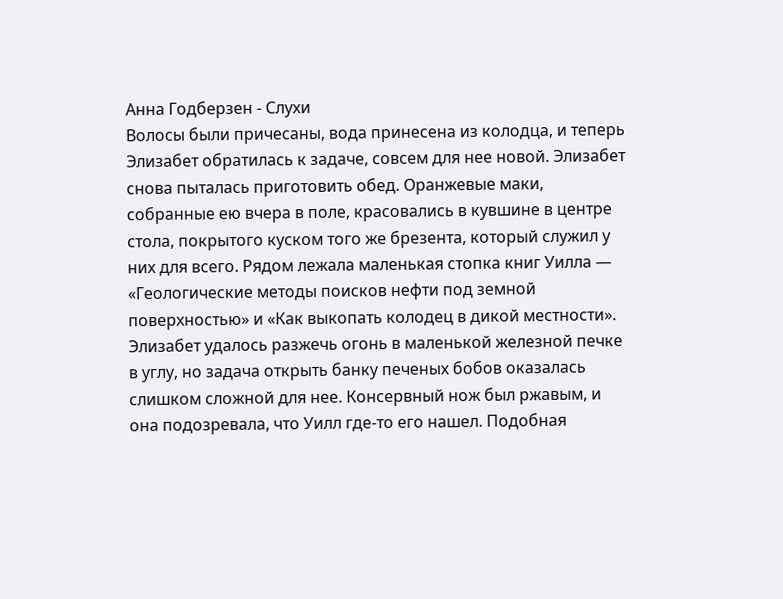Анна Годберзен - Слухи
Волосы были причесаны, вода принесена из колодца, и теперь Элизабет обратилась к задаче, совсем для нее новой. Элизабет снова пыталась приготовить обед. Оранжевые маки, собранные ею вчера в поле, красовались в кувшине в центре стола, покрытого куском того же брезента, который служил у них для всего. Рядом лежала маленькая стопка книг Уилла — «Геологические методы поисков нефти под земной поверхностью» и «Как выкопать колодец в дикой местности».
Элизабет удалось разжечь огонь в маленькой железной печке в углу, но задача открыть банку печеных бобов оказалась слишком сложной для нее. Консервный нож был ржавым, и она подозревала, что Уилл где-то его нашел. Подобная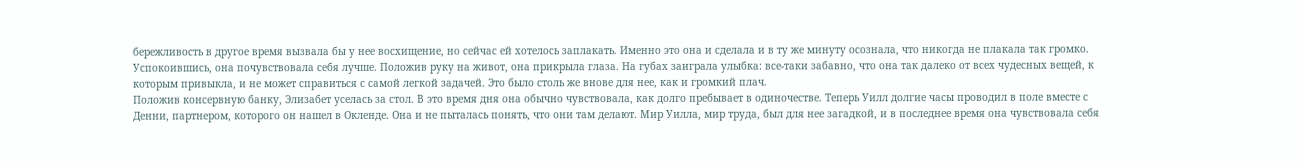бережливость в другое время вызвала бы у нее восхищение, но сейчас ей хотелось заплакать. Именно это она и сделала и в ту же минуту осознала, что никогда не плакала так громко.
Успокоившись, она почувствовала себя лучше. Положив руку на живот, она прикрыла глаза. На губах заиграла улыбка: все-таки забавно, что она так далеко от всех чудесных вещей, к которым привыкла, и не может справиться с самой легкой задачей. Это было столь же внове для нее, как и громкий плач.
Положив консервную банку, Элизабет уселась за стол. В это время дня она обычно чувствовала, как долго пребывает в одиночестве. Теперь Уилл долгие часы проводил в поле вместе с Денни, партнером, которого он нашел в Окленде. Она и не пыталась понять, что они там делают. Мир Уилла, мир труда, был для нее загадкой, и в последнее время она чувствовала себя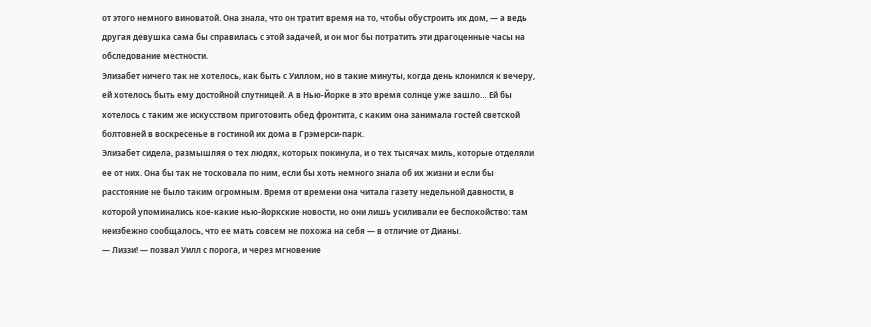от этого немного виноватой. Она знала, что он тратит время на то, чтобы обустроить их дом, — а ведь другая девушка сама бы справилась с этой задачей, и он мог бы потратить эти драгоценные часы на обследование местности.
Элизабет ничего так не хотелось, как быть с Уиллом, но в такие минуты, когда день клонился к вечеру, ей хотелось быть ему достойной спутницей. А в Нью-Йорке в это время солнце уже зашло… Ей бы хотелось с таким же искусством приготовить обед фронтита, с каким она занимала гостей светской болтовней в воскресенье в гостиной их дома в Грэмерси-парк.
Элизабет сидела, размышляя о тех людях, которых покинула, и о тех тысячах миль, которые отделяли ее от них. Она бы так не тосковала по ним, если бы хоть немного знала об их жизни и если бы расстояние не было таким огромным. Время от времени она читала газету недельной давности, в которой упоминались кое-какие нью-йоркские новости, но они лишь усиливали ее беспокойство: там неизбежно сообщалось, что ее мать совсем не похожа на себя — в отличие от Дианы.
— Лиззи! — позвал Уилл с порога, и через мгновение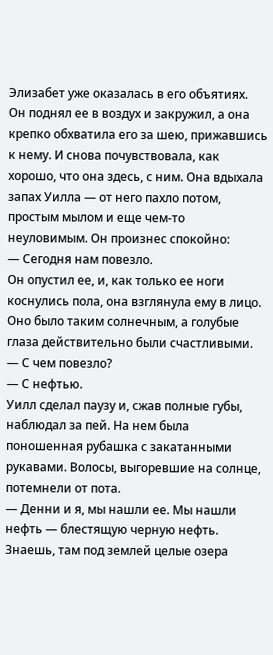Элизабет уже оказалась в его объятиях.
Он поднял ее в воздух и закружил, а она крепко обхватила его за шею, прижавшись к нему. И снова почувствовала, как хорошо, что она здесь, с ним. Она вдыхала запах Уилла — от него пахло потом, простым мылом и еще чем-то неуловимым. Он произнес спокойно:
— Сегодня нам повезло.
Он опустил ее, и, как только ее ноги коснулись пола, она взглянула ему в лицо. Оно было таким солнечным, а голубые глаза действительно были счастливыми.
— С чем повезло?
— С нефтью.
Уилл сделал паузу и, сжав полные губы, наблюдал за пей. На нем была поношенная рубашка с закатанными рукавами. Волосы, выгоревшие на солнце, потемнели от пота.
— Денни и я, мы нашли ее. Мы нашли нефть — блестящую черную нефть. Знаешь, там под землей целые озера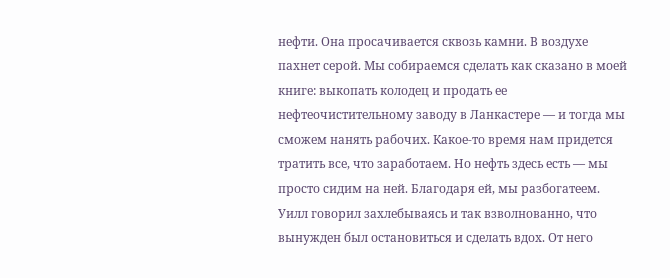нефти. Она просачивается сквозь камни. В воздухе пахнет серой. Мы собираемся сделать как сказано в моей книге: выкопать колодец и продать ее нефтеочистительному заводу в Ланкастере — и тогда мы сможем нанять рабочих. Какое-то время нам придется тратить все, что заработаем. Но нефть здесь есть — мы просто сидим на ней. Благодаря ей, мы разбогатеем.
Уилл говорил захлебываясь и так взволнованно, что вынужден был остановиться и сделать вдох. От него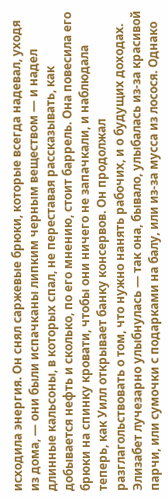исходила энергия. Он снял саржевые брюки, которые всегда надевал, уходя из дома, — они были испачканы липким черным веществом — и надел длинные кальсоны, в которых спал, не переставая рассказывать, как добывается нефть и сколько, по его мнению, стоит баррель. Она повесила его брюки на спинку кровати, чтобы они ничего не запачкали, и наблюдала теперь, как Уилл открывает банку консервов. Он продолжал разглагольствовать о том, что нужно нанять рабочих, и о будущих доходах.
Элизабет лучезарно улыбнулась — так она, бывало, улыбалась из-за красивой парчи, или сумочки с подарками на балу, или из-за мусса из лосося. Однако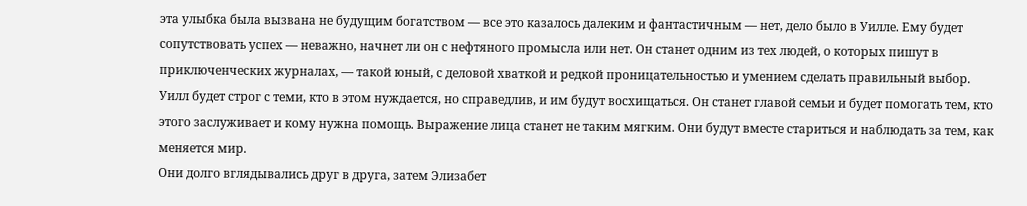эта улыбка была вызвана не будущим богатством — все это казалось далеким и фантастичным — нет, дело было в Уилле. Ему будет сопутствовать успех — неважно, начнет ли он с нефтяного промысла или нет. Он станет одним из тех людей, о которых пишут в приключенческих журналах, — такой юный, с деловой хваткой и редкой проницательностью и умением сделать правильный выбор.
Уилл будет строг с теми, кто в этом нуждается, но справедлив, и им будут восхищаться. Он станет главой семьи и будет помогать тем, кто этого заслуживает и кому нужна помощь. Выражение лица станет не таким мягким. Они будут вместе стариться и наблюдать за тем, как меняется мир.
Они долго вглядывались друг в друга, затем Элизабет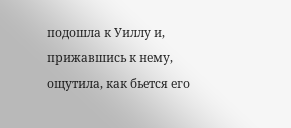подошла к Уиллу и, прижавшись к нему, ощутила, как бьется его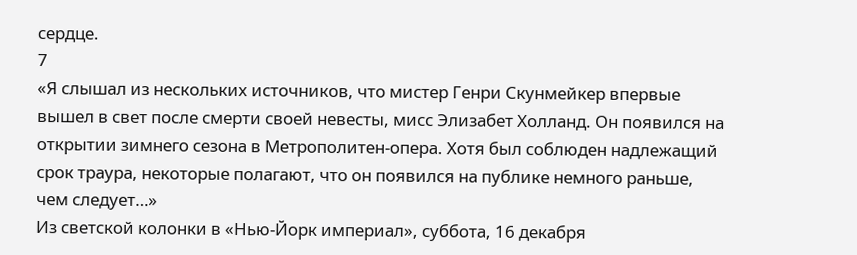сердце.
7
«Я слышал из нескольких источников, что мистер Генри Скунмейкер впервые вышел в свет после смерти своей невесты, мисс Элизабет Холланд. Он появился на открытии зимнего сезона в Метрополитен-опера. Хотя был соблюден надлежащий срок траура, некоторые полагают, что он появился на публике немного раньше, чем следует…»
Из светской колонки в «Нью-Йорк империал», суббота, 16 декабря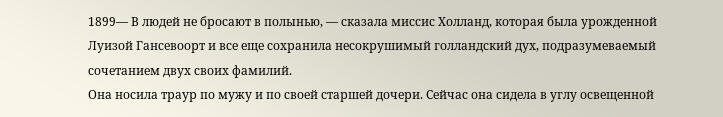1899— В людей не бросают в полынью, — сказала миссис Холланд, которая была урожденной Луизой Гансевоорт и все еще сохранила несокрушимый голландский дух, подразумеваемый сочетанием двух своих фамилий.
Она носила траур по мужу и по своей старшей дочери. Сейчас она сидела в углу освещенной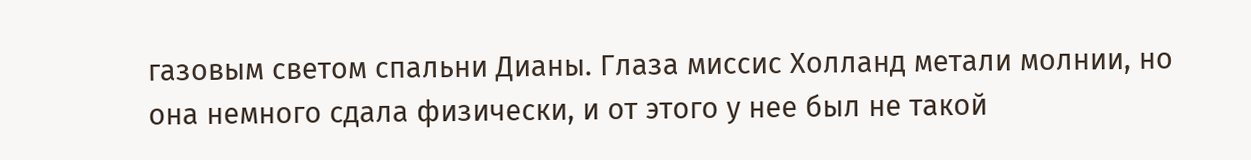газовым светом спальни Дианы. Глаза миссис Холланд метали молнии, но она немного сдала физически, и от этого у нее был не такой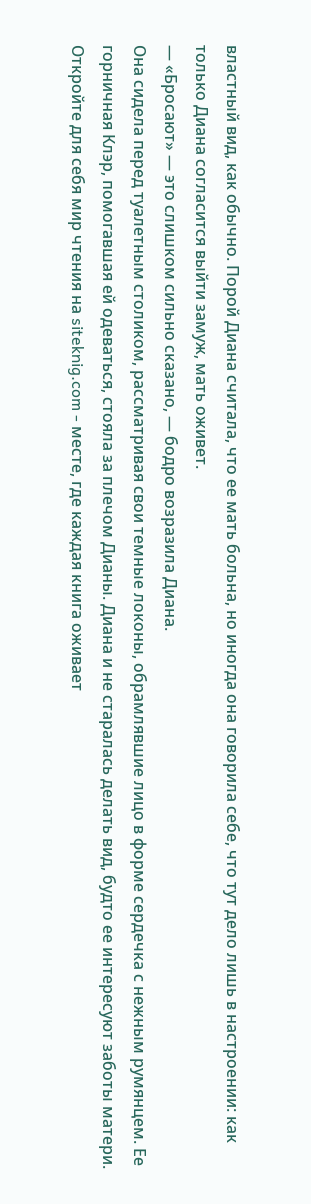властный вид, как обычно. Порой Диана считала, что ее мать больна, но иногда она говорила себе, что тут дело лишь в настроении: как только Диана согласится выйти замуж, мать оживет.
— «Бросают» — это слишком сильно сказано, — бодро возразила Диана.
Она сидела перед туалетным столиком, рассматривая свои темные локоны, обрамлявшие лицо в форме сердечка с нежным румянцем. Ее горничная Клэр, помогавшая ей одеваться, стояла за плечом Дианы. Диана и не старалась делать вид, будто ее интересуют заботы матери.
Откройте для себя мир чтения на siteknig.com - месте, где каждая книга оживает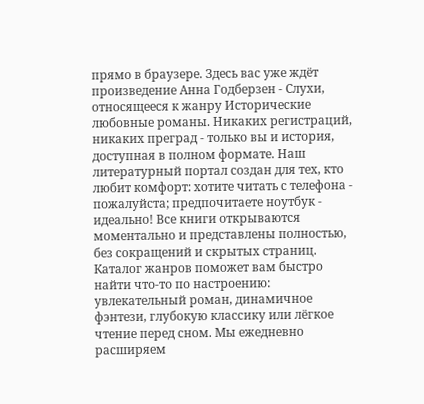прямо в браузере. Здесь вас уже ждёт произведение Анна Годберзен - Слухи, относящееся к жанру Исторические любовные романы. Никаких регистраций, никаких преград - только вы и история, доступная в полном формате. Наш литературный портал создан для тех, кто любит комфорт: хотите читать с телефона - пожалуйста; предпочитаете ноутбук - идеально! Все книги открываются моментально и представлены полностью, без сокращений и скрытых страниц. Каталог жанров поможет вам быстро найти что-то по настроению: увлекательный роман, динамичное фэнтези, глубокую классику или лёгкое чтение перед сном. Мы ежедневно расширяем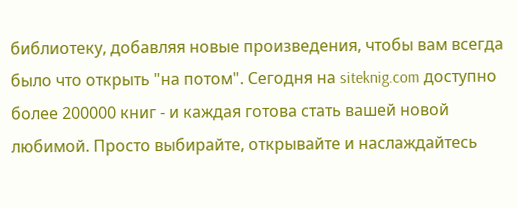библиотеку, добавляя новые произведения, чтобы вам всегда было что открыть "на потом". Сегодня на siteknig.com доступно более 200000 книг - и каждая готова стать вашей новой любимой. Просто выбирайте, открывайте и наслаждайтесь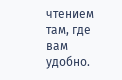чтением там, где вам удобно.